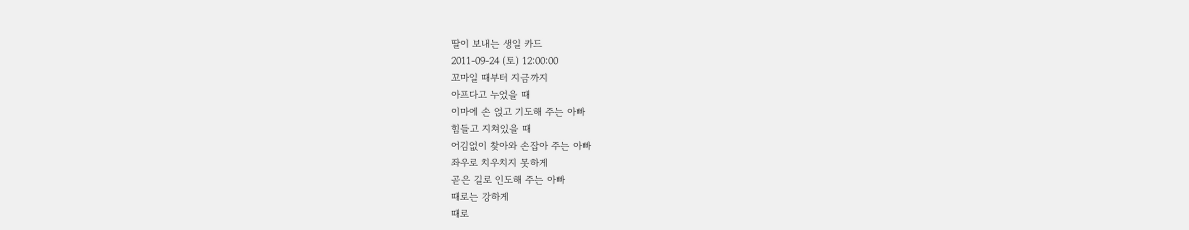딸이 보내는 생일 카드
2011-09-24 (토) 12:00:00
꼬마일 때부터 지금까지
아프다고 누었을 때
이마에 손 얹고 기도해 주는 아빠
힘들고 지쳐있을 때
어김없이 찾아와 손잡아 주는 아빠
좌우로 치우치지 못하게
곧은 길로 인도해 주는 아빠
때로는 강하게
때로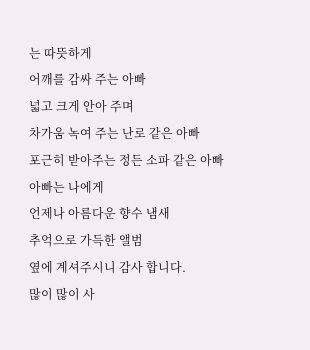는 따뜻하게
어깨를 감싸 주는 아빠
넓고 크게 안아 주며
차가움 녹여 주는 난로 같은 아빠
포근히 받아주는 정든 소파 같은 아빠
아빠는 나에게
언제나 아름다운 향수 냄새
추억으로 가득한 앨범
옆에 계셔주시니 감사 합니다.
많이 많이 사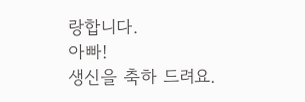랑합니다.
아빠!
생신을 축하 드려요.